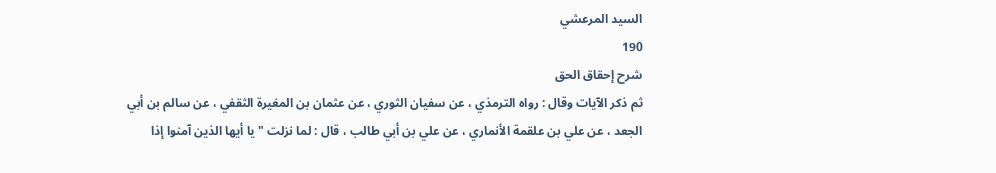السيد المرعشي
190
شرح إحقاق الحق
ثم ذكر الآيات وقال : رواه الترمذي ، عن سفيان الثوري ، عن عثمان بن المغيرة الثقفي ، عن سالم بن أبي الجعد ، عن علي بن علقمة الأنماري ، عن علي بن أبي طالب ، قال : لما نزلت " يا أيها الذين آمنوا إذا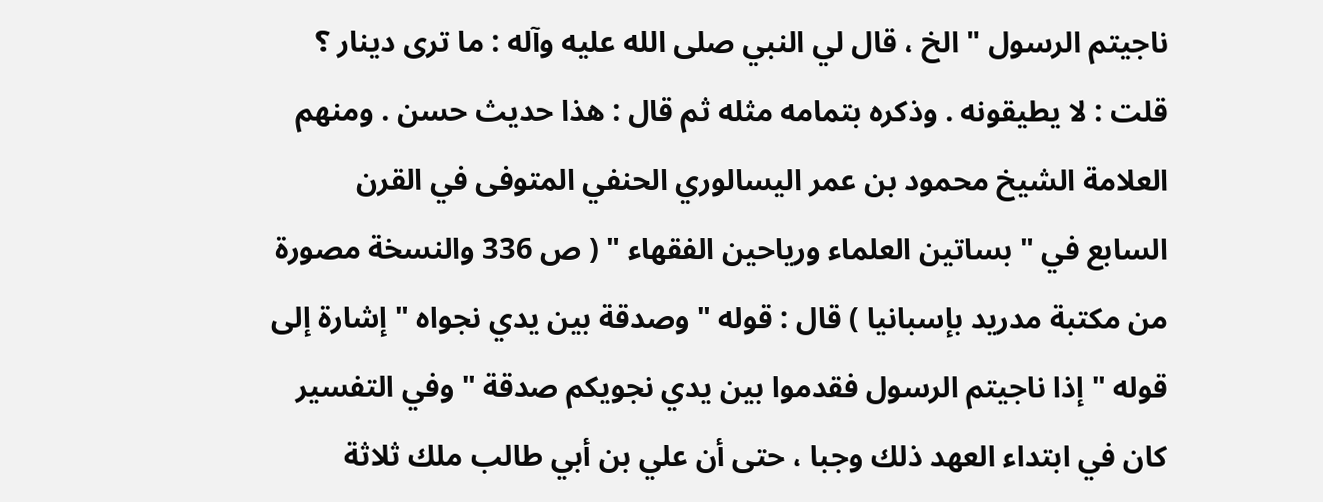ناجيتم الرسول " الخ ، قال لي النبي صلى الله عليه وآله : ما ترى دينار ؟ قلت : لا يطيقونه . وذكره بتمامه مثله ثم قال : هذا حديث حسن . ومنهم العلامة الشيخ محمود بن عمر اليسالوري الحنفي المتوفى في القرن السابع في " بساتين العلماء ورياحين الفقهاء " ( ص 336 والنسخة مصورة من مكتبة مدريد بإسبانيا ) قال : قوله " وصدقة بين يدي نجواه " إشارة إلى قوله " إذا ناجيتم الرسول فقدموا بين يدي نجويكم صدقة " وفي التفسير كان في ابتداء العهد ذلك وجبا ، حتى أن علي بن أبي طالب ملك ثلاثة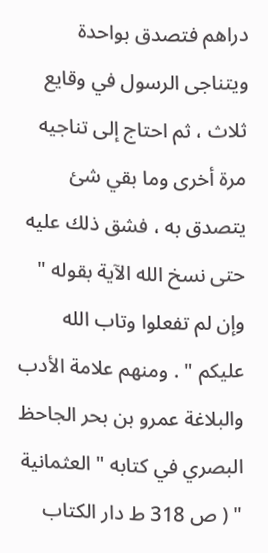دراهم فتصدق بواحدة ويتناجى الرسول في وقايع ثلاث ، ثم احتاج إلى تناجيه مرة أخرى وما بقي شئ يتصدق به ، فشق ذلك عليه حتى نسخ الله الآية بقوله " وإن لم تفعلوا وتاب الله عليكم " . ومنهم علامة الأدب والبلاغة عمرو بن بحر الجاحظ البصري في كتابه " العثمانية " ( ص 318 ط دار الكتاب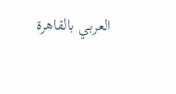العربي بالقاهرة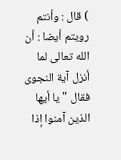) قال : وأنتم رويتم أيضا : أن الله تعالى لما أنزل آية النجوى فقال " يا أيها الذين آمنوا إذا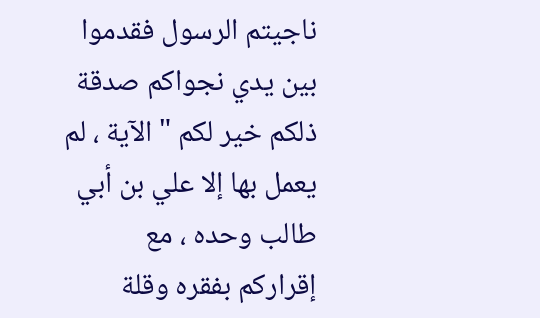ناجيتم الرسول فقدموا بين يدي نجواكم صدقة ذلكم خير لكم " الآية ، لم يعمل بها إلا علي بن أبي طالب وحده ، مع إقراركم بفقره وقلة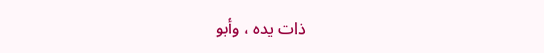ذات يده ، وأبو